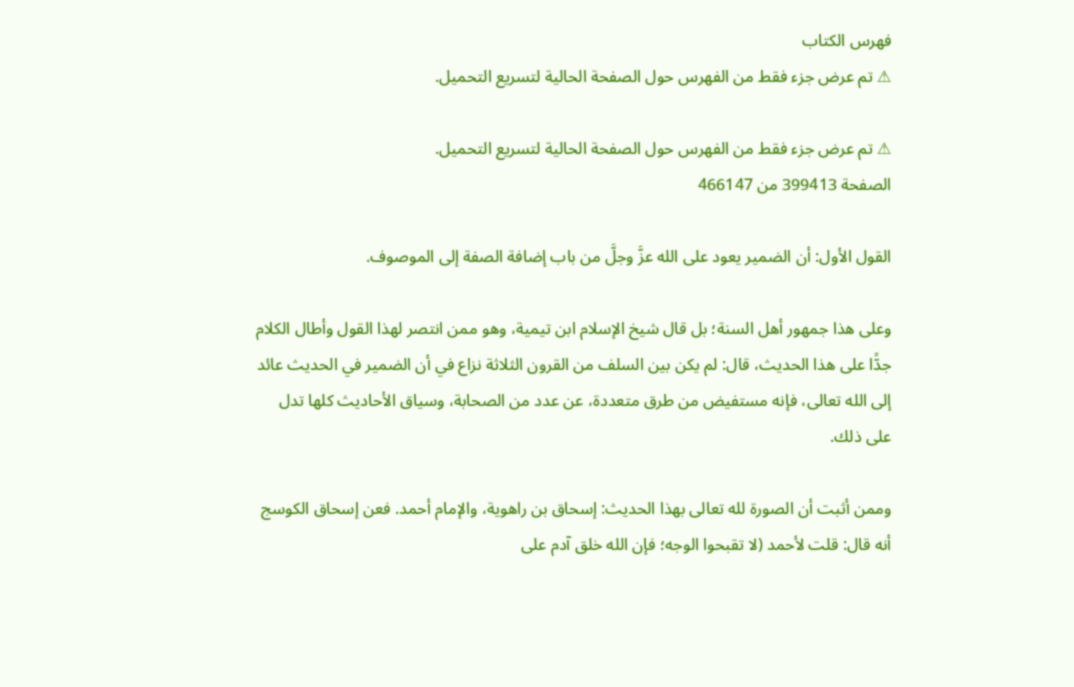فهرس الكتاب
⚠ تم عرض جزء فقط من الفهرس حول الصفحة الحالية لتسريع التحميل.

⚠ تم عرض جزء فقط من الفهرس حول الصفحة الحالية لتسريع التحميل.
الصفحة 399413 من 466147

القول الأول: أن الضمير يعود على الله عزَّ وجلَّ من باب إضافة الصفة إلى الموصوف.

وعلى هذا جمهور أهل السنة؛ بل قال شيخ الإسلام ابن تيمية، وهو ممن انتصر لهذا القول وأطال الكلام جدًّا على هذا الحديث، قال: لم يكن بين السلف من القرون الثلاثة نزاع في أن الضمير في الحديث عائد إلى الله تعالى، فإنه مستفيض من طرق متعددة، عن عدد من الصحابة، وسياق الأحاديث كلها تدل على ذلك.

وممن أثبت أن الصورة لله تعالى بهذا الحديث: إسحاق بن راهوية، والإمام أحمد. فعن إسحاق الكوسج أنه قال: قلت لأحمد (لا تقبحوا الوجه؛ فإن الله خلق آدم على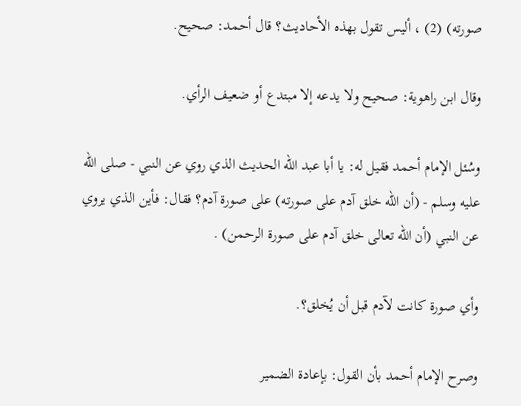صورته) (2) ، أليس تقول بهذه الأحاديث؟ قال أحمد: صحيح.

وقال ابن راهوية: صحيح ولا يدعه إلا مبتدع أو ضعيف الرأي.

وسُئل الإمام أحمد فقيل له: يا أبا عبد الله الحديث الذي روي عن النبي - صلى الله عليه وسلم - (أن الله خلق آدم على صورته) على صورة آدم؟ فقال: فأين الذي يروي عن النبي (أن الله تعالى خلق آدم على صورة الرحمن) .

وأي صورة كانت لآدم قبل أن يُخلق؟.

وصرح الإمام أحمد بأن القول: بإعادة الضمير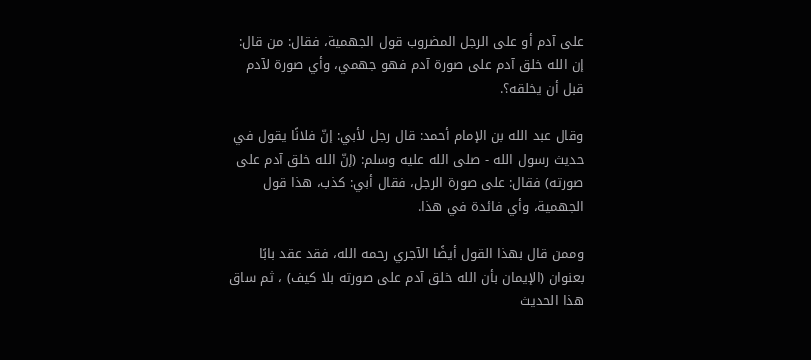على آدم أو على الرجل المضروب قول الجهمية، فقال: من قال: إن الله خلق آدم على صورة آدم فهو جهمي، وأي صورة لآدم قبل أن يخلقه؟.

وقال عبد الله بن الإمام أحمد: قال رجل لأبي: إنّ فلانًا يقول في حديث رسول الله - صلى الله عليه وسلم: (إنّ الله خلق آدم على صورته) فقال: على صورة الرجل، فقال أبي: كذب، هذا قول الجهمية، وأي فائدة في هذا.

وممن قال بهذا القول أيضًا الآجري رحمه الله، فقد عقد بابًا بعنوان (الإيمان بأن الله خلق آدم على صورته بلا كيف) ، ثم ساق هذا الحديث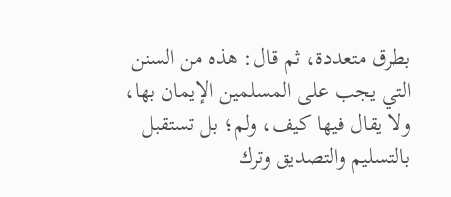بطرق متعددة، ثم قال: هذه من السنن التي يجب على المسلمين الإيمان بها، ولا يقال فيها كيف، ولم؛ بل تستقبل بالتسليم والتصديق وترك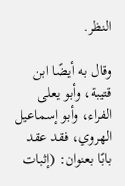النظر.

وقال به أيضًا ابن قتيبة، وأبو يعلى الفراء، وأبو إسماعيل الهروي، فقد عقد بابًا بعنوان: (إثبات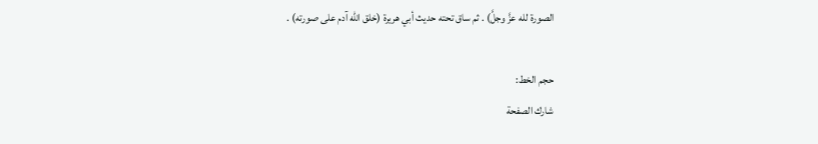الصورة لله عزَّ وجلَّ) . ثم ساق تحته حديث أبي هريرة (خلق الله آدم على صورته) .

حجم الخط:
شارك الصفحة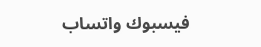فيسبوك واتساب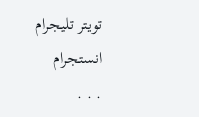تويتر تليجرام انستجرام
. . .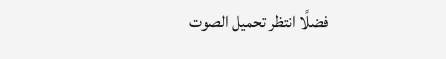فضلًا انتظر تحميل الصوت